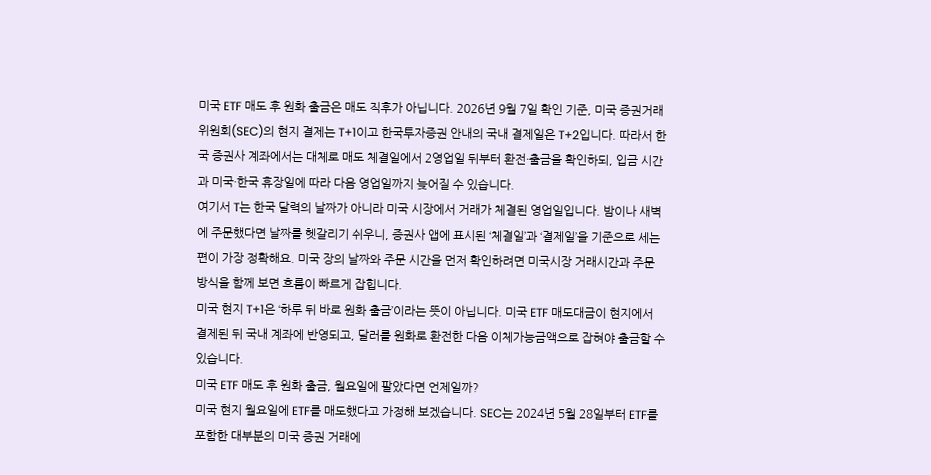미국 ETF 매도 후 원화 출금은 매도 직후가 아닙니다. 2026년 9월 7일 확인 기준, 미국 증권거래위원회(SEC)의 현지 결제는 T+1이고 한국투자증권 안내의 국내 결제일은 T+2입니다. 따라서 한국 증권사 계좌에서는 대체로 매도 체결일에서 2영업일 뒤부터 환전·출금을 확인하되, 입금 시간과 미국·한국 휴장일에 따라 다음 영업일까지 늦어질 수 있습니다.
여기서 T는 한국 달력의 날짜가 아니라 미국 시장에서 거래가 체결된 영업일입니다. 밤이나 새벽에 주문했다면 날짜를 헷갈리기 쉬우니, 증권사 앱에 표시된 ‘체결일’과 ‘결제일’을 기준으로 세는 편이 가장 정확해요. 미국 장의 날짜와 주문 시간을 먼저 확인하려면 미국시장 거래시간과 주문 방식을 함께 보면 흐름이 빠르게 잡힙니다.
미국 현지 T+1은 ‘하루 뒤 바로 원화 출금’이라는 뜻이 아닙니다. 미국 ETF 매도대금이 현지에서 결제된 뒤 국내 계좌에 반영되고, 달러를 원화로 환전한 다음 이체가능금액으로 잡혀야 출금할 수 있습니다.
미국 ETF 매도 후 원화 출금, 월요일에 팔았다면 언제일까?
미국 현지 월요일에 ETF를 매도했다고 가정해 보겠습니다. SEC는 2024년 5월 28일부터 ETF를 포함한 대부분의 미국 증권 거래에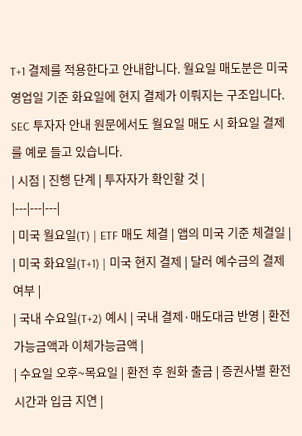T+1 결제를 적용한다고 안내합니다. 월요일 매도분은 미국 영업일 기준 화요일에 현지 결제가 이뤄지는 구조입니다. SEC 투자자 안내 원문에서도 월요일 매도 시 화요일 결제를 예로 들고 있습니다.
| 시점 | 진행 단계 | 투자자가 확인할 것 |
|---|---|---|
| 미국 월요일(T) | ETF 매도 체결 | 앱의 미국 기준 체결일 |
| 미국 화요일(T+1) | 미국 현지 결제 | 달러 예수금의 결제 여부 |
| 국내 수요일(T+2) 예시 | 국내 결제·매도대금 반영 | 환전가능금액과 이체가능금액 |
| 수요일 오후~목요일 | 환전 후 원화 출금 | 증권사별 환전 시간과 입금 지연 |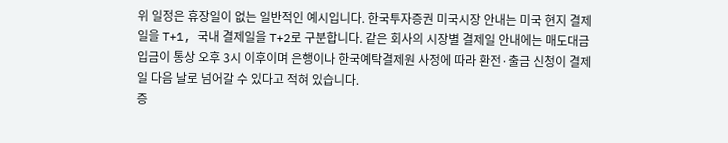위 일정은 휴장일이 없는 일반적인 예시입니다. 한국투자증권 미국시장 안내는 미국 현지 결제일을 T+1, 국내 결제일을 T+2로 구분합니다. 같은 회사의 시장별 결제일 안내에는 매도대금 입금이 통상 오후 3시 이후이며 은행이나 한국예탁결제원 사정에 따라 환전·출금 신청이 결제일 다음 날로 넘어갈 수 있다고 적혀 있습니다.
증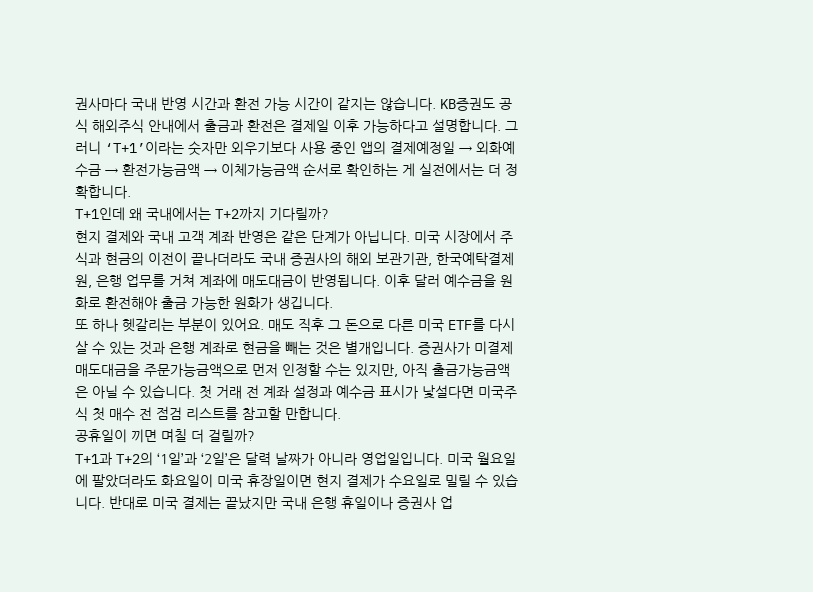권사마다 국내 반영 시간과 환전 가능 시간이 같지는 않습니다. KB증권도 공식 해외주식 안내에서 출금과 환전은 결제일 이후 가능하다고 설명합니다. 그러니 ‘T+1’이라는 숫자만 외우기보다 사용 중인 앱의 결제예정일 → 외화예수금 → 환전가능금액 → 이체가능금액 순서로 확인하는 게 실전에서는 더 정확합니다.
T+1인데 왜 국내에서는 T+2까지 기다릴까?
현지 결제와 국내 고객 계좌 반영은 같은 단계가 아닙니다. 미국 시장에서 주식과 현금의 이전이 끝나더라도 국내 증권사의 해외 보관기관, 한국예탁결제원, 은행 업무를 거쳐 계좌에 매도대금이 반영됩니다. 이후 달러 예수금을 원화로 환전해야 출금 가능한 원화가 생깁니다.
또 하나 헷갈리는 부분이 있어요. 매도 직후 그 돈으로 다른 미국 ETF를 다시 살 수 있는 것과 은행 계좌로 현금을 빼는 것은 별개입니다. 증권사가 미결제 매도대금을 주문가능금액으로 먼저 인정할 수는 있지만, 아직 출금가능금액은 아닐 수 있습니다. 첫 거래 전 계좌 설정과 예수금 표시가 낯설다면 미국주식 첫 매수 전 점검 리스트를 참고할 만합니다.
공휴일이 끼면 며칠 더 걸릴까?
T+1과 T+2의 ‘1일’과 ‘2일’은 달력 날짜가 아니라 영업일입니다. 미국 월요일에 팔았더라도 화요일이 미국 휴장일이면 현지 결제가 수요일로 밀릴 수 있습니다. 반대로 미국 결제는 끝났지만 국내 은행 휴일이나 증권사 업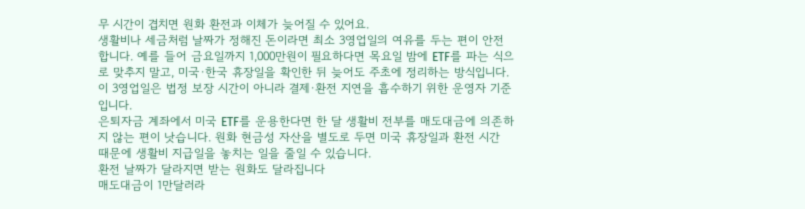무 시간이 겹치면 원화 환전과 이체가 늦어질 수 있어요.
생활비나 세금처럼 날짜가 정해진 돈이라면 최소 3영업일의 여유를 두는 편이 안전합니다. 예를 들어 금요일까지 1,000만원이 필요하다면 목요일 밤에 ETF를 파는 식으로 맞추지 말고, 미국·한국 휴장일을 확인한 뒤 늦어도 주초에 정리하는 방식입니다. 이 3영업일은 법정 보장 시간이 아니라 결제·환전 지연을 흡수하기 위한 운영자 기준입니다.
은퇴자금 계좌에서 미국 ETF를 운용한다면 한 달 생활비 전부를 매도대금에 의존하지 않는 편이 낫습니다. 원화 현금성 자산을 별도로 두면 미국 휴장일과 환전 시간 때문에 생활비 지급일을 놓치는 일을 줄일 수 있습니다.
환전 날짜가 달라지면 받는 원화도 달라집니다
매도대금이 1만달러라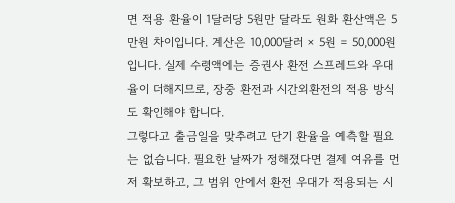면 적용 환율이 1달러당 5원만 달라도 원화 환산액은 5만원 차이입니다. 계산은 10,000달러 × 5원 = 50,000원입니다. 실제 수령액에는 증권사 환전 스프레드와 우대율이 더해지므로, 장중 환전과 시간외환전의 적용 방식도 확인해야 합니다.
그렇다고 출금일을 맞추려고 단기 환율을 예측할 필요는 없습니다. 필요한 날짜가 정해졌다면 결제 여유를 먼저 확보하고, 그 범위 안에서 환전 우대가 적용되는 시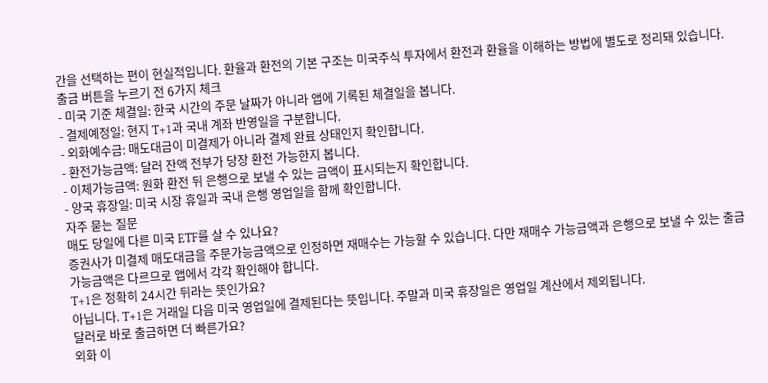간을 선택하는 편이 현실적입니다. 환율과 환전의 기본 구조는 미국주식 투자에서 환전과 환율을 이해하는 방법에 별도로 정리돼 있습니다.
출금 버튼을 누르기 전 6가지 체크
- 미국 기준 체결일: 한국 시간의 주문 날짜가 아니라 앱에 기록된 체결일을 봅니다.
- 결제예정일: 현지 T+1과 국내 계좌 반영일을 구분합니다.
- 외화예수금: 매도대금이 미결제가 아니라 결제 완료 상태인지 확인합니다.
- 환전가능금액: 달러 잔액 전부가 당장 환전 가능한지 봅니다.
- 이체가능금액: 원화 환전 뒤 은행으로 보낼 수 있는 금액이 표시되는지 확인합니다.
- 양국 휴장일: 미국 시장 휴일과 국내 은행 영업일을 함께 확인합니다.
자주 묻는 질문
매도 당일에 다른 미국 ETF를 살 수 있나요?
증권사가 미결제 매도대금을 주문가능금액으로 인정하면 재매수는 가능할 수 있습니다. 다만 재매수 가능금액과 은행으로 보낼 수 있는 출금가능금액은 다르므로 앱에서 각각 확인해야 합니다.
T+1은 정확히 24시간 뒤라는 뜻인가요?
아닙니다. T+1은 거래일 다음 미국 영업일에 결제된다는 뜻입니다. 주말과 미국 휴장일은 영업일 계산에서 제외됩니다.
달러로 바로 출금하면 더 빠른가요?
외화 이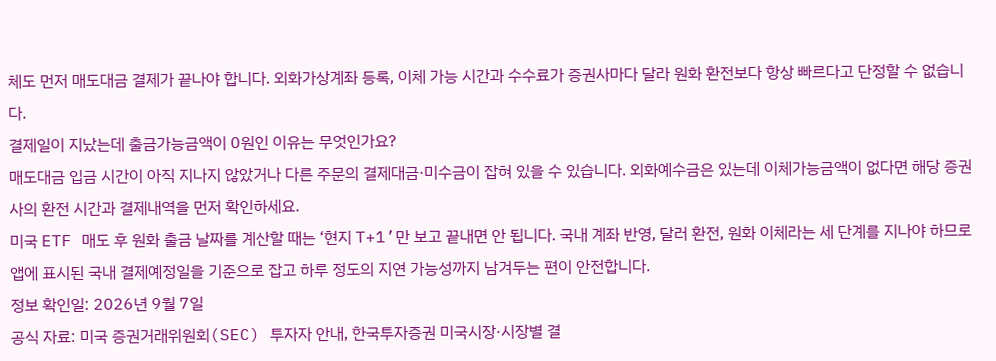체도 먼저 매도대금 결제가 끝나야 합니다. 외화가상계좌 등록, 이체 가능 시간과 수수료가 증권사마다 달라 원화 환전보다 항상 빠르다고 단정할 수 없습니다.
결제일이 지났는데 출금가능금액이 0원인 이유는 무엇인가요?
매도대금 입금 시간이 아직 지나지 않았거나 다른 주문의 결제대금·미수금이 잡혀 있을 수 있습니다. 외화예수금은 있는데 이체가능금액이 없다면 해당 증권사의 환전 시간과 결제내역을 먼저 확인하세요.
미국 ETF 매도 후 원화 출금 날짜를 계산할 때는 ‘현지 T+1’만 보고 끝내면 안 됩니다. 국내 계좌 반영, 달러 환전, 원화 이체라는 세 단계를 지나야 하므로 앱에 표시된 국내 결제예정일을 기준으로 잡고 하루 정도의 지연 가능성까지 남겨두는 편이 안전합니다.
정보 확인일: 2026년 9월 7일
공식 자료: 미국 증권거래위원회(SEC) 투자자 안내, 한국투자증권 미국시장·시장별 결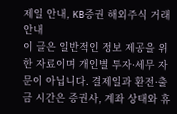제일 안내, KB증권 해외주식 거래안내
이 글은 일반적인 정보 제공을 위한 자료이며 개인별 투자·세무 자문이 아닙니다. 결제일과 환전·출금 시간은 증권사, 계좌 상태와 휴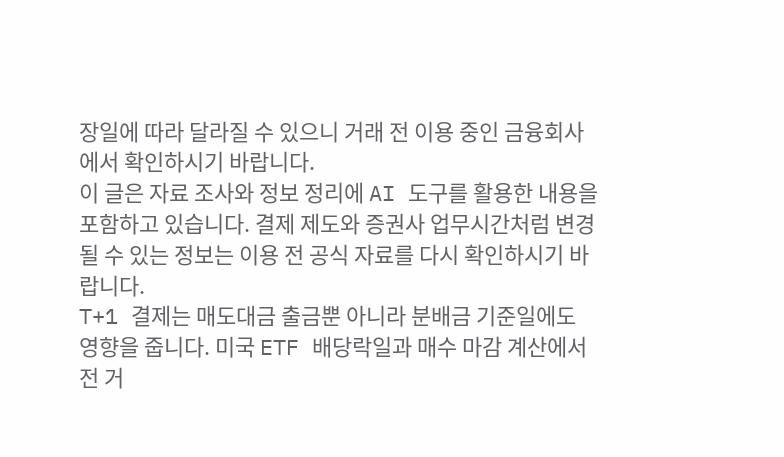장일에 따라 달라질 수 있으니 거래 전 이용 중인 금융회사에서 확인하시기 바랍니다.
이 글은 자료 조사와 정보 정리에 AI 도구를 활용한 내용을 포함하고 있습니다. 결제 제도와 증권사 업무시간처럼 변경될 수 있는 정보는 이용 전 공식 자료를 다시 확인하시기 바랍니다.
T+1 결제는 매도대금 출금뿐 아니라 분배금 기준일에도 영향을 줍니다. 미국 ETF 배당락일과 매수 마감 계산에서 전 거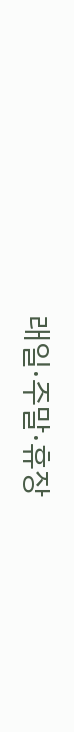래일·주말·휴장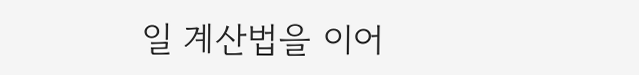일 계산법을 이어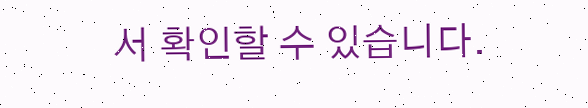서 확인할 수 있습니다.